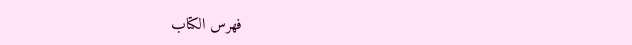فهرس الكتاب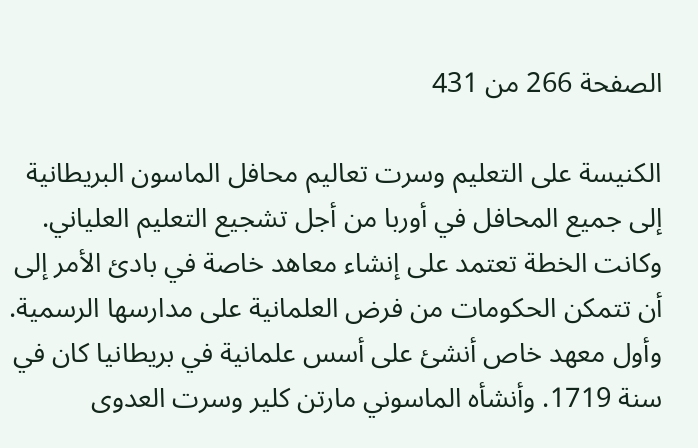الصفحة 266 من 431

الكنيسة على التعليم وسرت تعاليم محافل الماسون البريطانية إلى جميع المحافل في أوربا من أجل تشجيع التعليم العلياني. وكانت الخطة تعتمد على إنشاء معاهد خاصة في بادئ الأمر إلى أن تتمكن الحكومات من فرض العلمانية على مدارسها الرسمية. وأول معهد خاص أنشئ على أسس علمانية في بريطانيا كان في سنة 1719. وأنشأه الماسوني مارتن كلير وسرت العدوى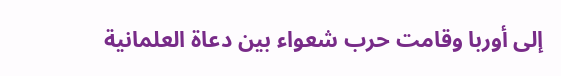إلى أوربا وقامت حرب شعواء بين دعاة العلمانية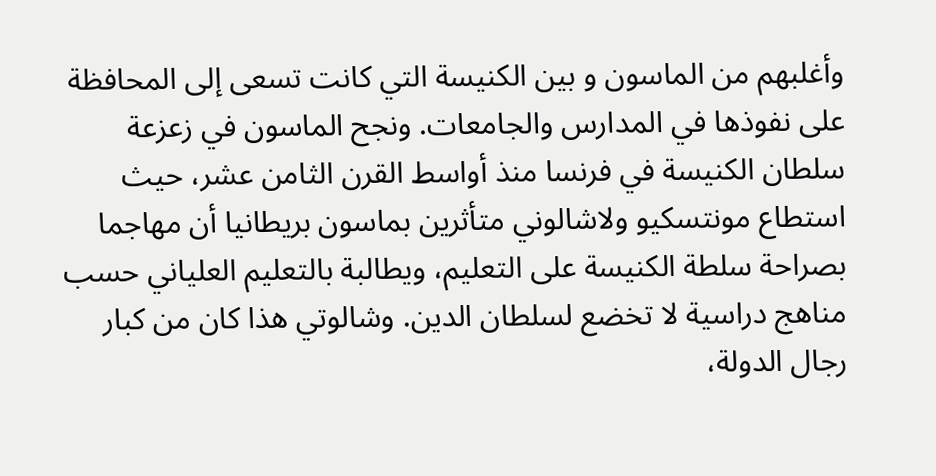وأغلبهم من الماسون و بين الكنيسة التي كانت تسعى إلى المحافظة على نفوذها في المدارس والجامعات. ونجح الماسون في زعزعة سلطان الكنيسة في فرنسا منذ أواسط القرن الثامن عشر، حيث استطاع مونتسكيو ولاشالوني متأثرين بماسون بريطانيا أن مهاجما بصراحة سلطة الكنيسة على التعليم، ويطالبة بالتعليم العلياني حسب مناهج دراسية لا تخضع لسلطان الدين. وشالوتي هذا كان من كبار رجال الدولة،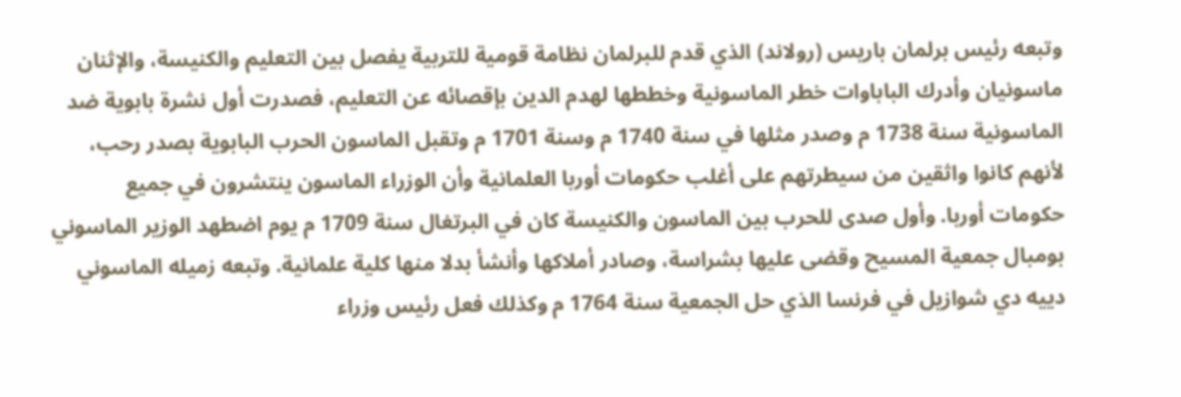وتبعه رئيس برلمان باريس (رولاند) الذي قدم للبرلمان نظامة قومية للتربية يفصل بين التعليم والكنيسة، والإثنان ماسونيان وأدرك الباباوات خطر الماسونية وخططها لهدم الدين بإقصائه عن التعليم، فصدرت أول نشرة بابوية ضد الماسونية سنة 1738 م وصدر مثلها في سنة 1740 م وسنة 1701 م وتقبل الماسون الحرب البابوية بصدر رحب، لأنهم كانوا واثقين من سيطرتهم على أغلب حكومات أوربا العلمانية وأن الوزراء الماسون ينتشرون في جميع حكومات أوربا. وأول صدى للحرب بين الماسون والكنيسة كان في البرتغال سنة 1709 م يوم اضطهد الوزير الماسوني بومبال جمعية المسيح وقضى عليها بشراسة، وصادر أملاكها وأنشأ بدلا منها كلية علمانية. وتبعه زميله الماسوني دييه دي شوازيل في فرنسا الذي حل الجمعية سنة 1764 م وكذلك فعل رئيس وزراء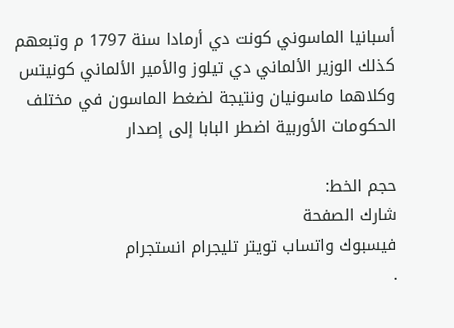أسبانيا الماسوني كونت دي أرمادا سنة 1797 م وتبعهم كذلك الوزير الألماني دي تيلوز والأمير الألماني كونيتس وكلاهما ماسونيان ونتيجة لضغط الماسون في مختلف الحكومات الأوربية اضطر البابا إلى إصدار

حجم الخط:
شارك الصفحة
فيسبوك واتساب تويتر تليجرام انستجرام
.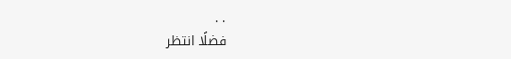. .
فضلًا انتظر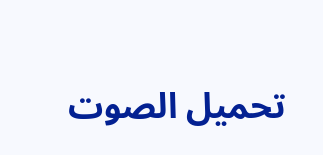تحميل الصوت